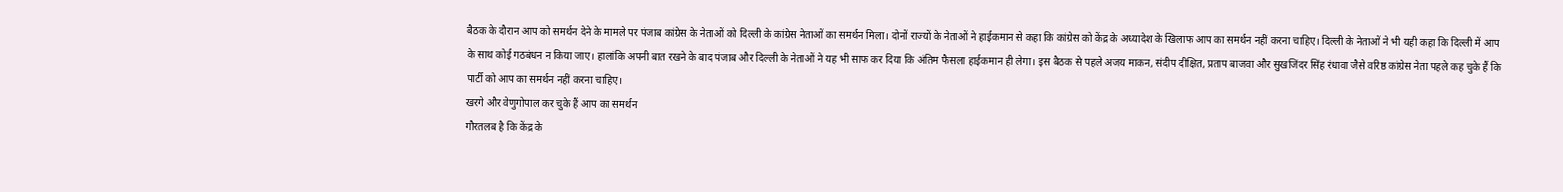बैठक के दौरान आप को समर्थन देने के मामले पर पंजाब कांग्रेस के नेताओं को दिल्ली के कांग्रेस नेताओं का समर्थन मिला। दोनों राज्यों के नेताओं ने हाईकमान से कहा कि कांग्रेस को केंद्र के अध्यादेश के खिलाफ आप का समर्थन नहीं करना चाहिए। दिल्ली के नेताओं ने भी यही कहा कि दिल्ली में आप के साथ कोई गठबंधन न किया जाए। हालांकि अपनी बात रखने के बाद पंजाब और दिल्ली के नेताओं ने यह भी साफ कर दिया कि अंतिम फैसला हाईकमान ही लेगा। इस बैठक से पहले अजय माकन, संदीप दीक्षित, प्रताप बाजवा और सुखजिंदर सिंह रंधावा जैसे वरिष्ठ कांग्रेस नेता पहले कह चुके हैं कि पार्टी को आप का समर्थन नहीं करना चाहिए।
खरगे और वेणुगोपाल कर चुके हैं आप का समर्थन
गौरतलब है कि केंद्र के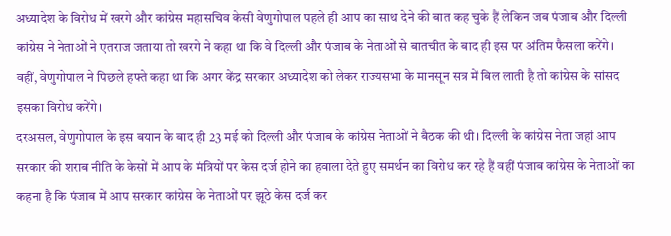अध्यादेश के विरोध में खरगे और कांग्रेस महासचिव केसी वेणुगोपाल पहले ही आप का साथ देने की बात कह चुके हैं लेकिन जब पंजाब और दिल्ली कांग्रेस ने नेताओं ने एतराज जताया तो खरगे ने कहा था कि वे दिल्ली और पंजाब के नेताओं से बातचीत के बाद ही इस पर अंतिम फैसला करेंगे। वहीं, वेणुगोपाल ने पिछले हफ्ते कहा था कि अगर केंद्र सरकार अध्यादेश को लेकर राज्यसभा के मानसून सत्र में बिल लाती है तो कांग्रेस के सांसद इसका विरोध करेंगे।
दरअसल, वेणुगोपाल के इस बयान के बाद ही 23 मई को दिल्ली और पंजाब के कांग्रेस नेताओं ने बैठक की थी। दिल्ली के कांग्रेस नेता जहां आप सरकार की शराब नीति के केसों में आप के मंत्रियों पर केस दर्ज होने का हवाला देते हुए समर्थन का विरोध कर रहे हैं वहीं पंजाब कांग्रेस के नेताओं का कहना है कि पंजाब में आप सरकार कांग्रेस के नेताओं पर झूठे केस दर्ज कर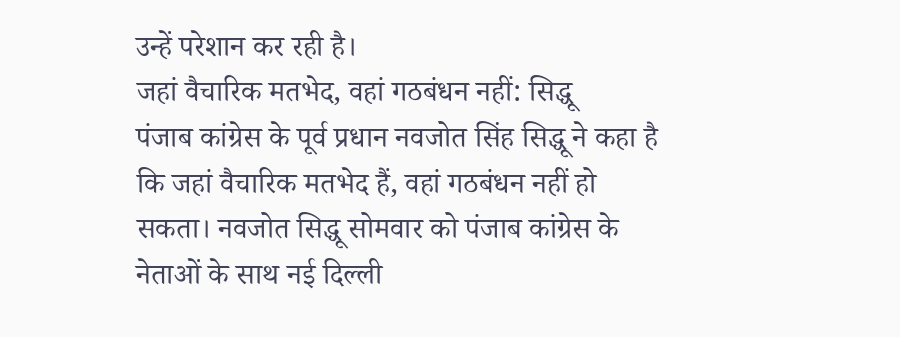उन्हें परेशान कर रही है।
जहां वैचारिक मतभेद, वहां गठबंधन नहीं: सिद्धू
पंजाब कांग्रेस के पूर्व प्रधान नवजोत सिंह सिद्धू ने कहा है कि जहां वैचारिक मतभेद हैं, वहां गठबंधन नहीं हो सकता। नवजोत सिद्धू सोमवार को पंजाब कांग्रेस के नेताओं के साथ नई दिल्ली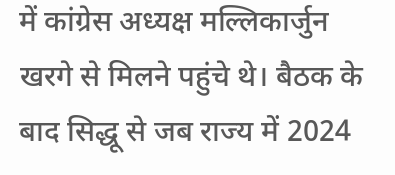में कांग्रेस अध्यक्ष मल्लिकार्जुन खरगे से मिलने पहुंचे थे। बैठक के बाद सिद्धू से जब राज्य में 2024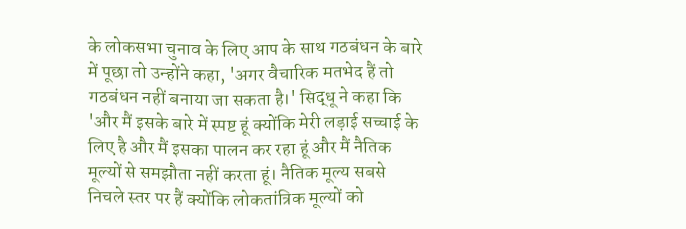के लोकसभा चुनाव के लिए आप के साथ गठबंधन के बारे में पूछा तो उन्होंने कहा, 'अगर वैचारिक मतभेद हैं तो गठबंधन नहीं बनाया जा सकता है।' सिद्धू ने कहा कि 'और मैं इसके बारे में स्पष्ट हूं क्योंकि मेरी लड़ाई सच्चाई के लिए है और मैं इसका पालन कर रहा हूं और मैं नैतिक मूल्यों से समझौता नहीं करता हूं। नैतिक मूल्य सबसे निचले स्तर पर हैं क्योंकि लोकतांत्रिक मूल्यों को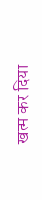खत्म कर दिया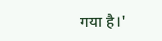गया है।'